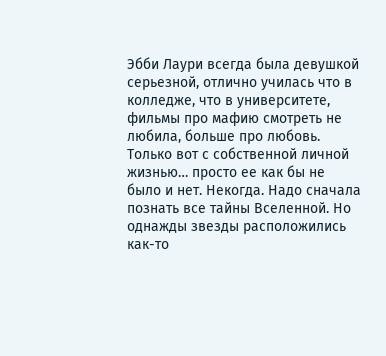Эбби Лаури всегда была девушкой серьезной, отлично училась что в колледже, что в университете, фильмы про мафию смотреть не любила, больше про любовь. Только вот с собственной личной жизнью… просто ее как бы не было и нет. Некогда. Надо сначала познать все тайны Вселенной. Но однажды звезды расположились как-то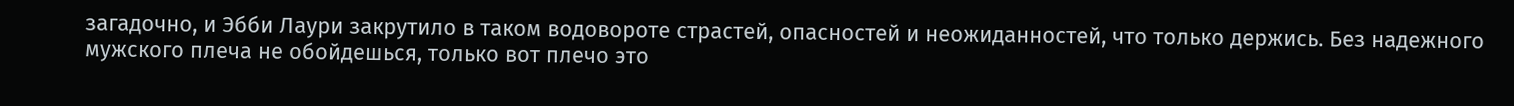загадочно, и Эбби Лаури закрутило в таком водовороте страстей, опасностей и неожиданностей, что только держись. Без надежного мужского плеча не обойдешься, только вот плечо это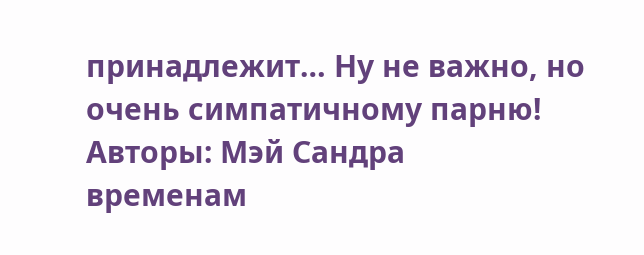принадлежит… Ну не важно, но очень симпатичному парню!
Авторы: Мэй Сандра
временам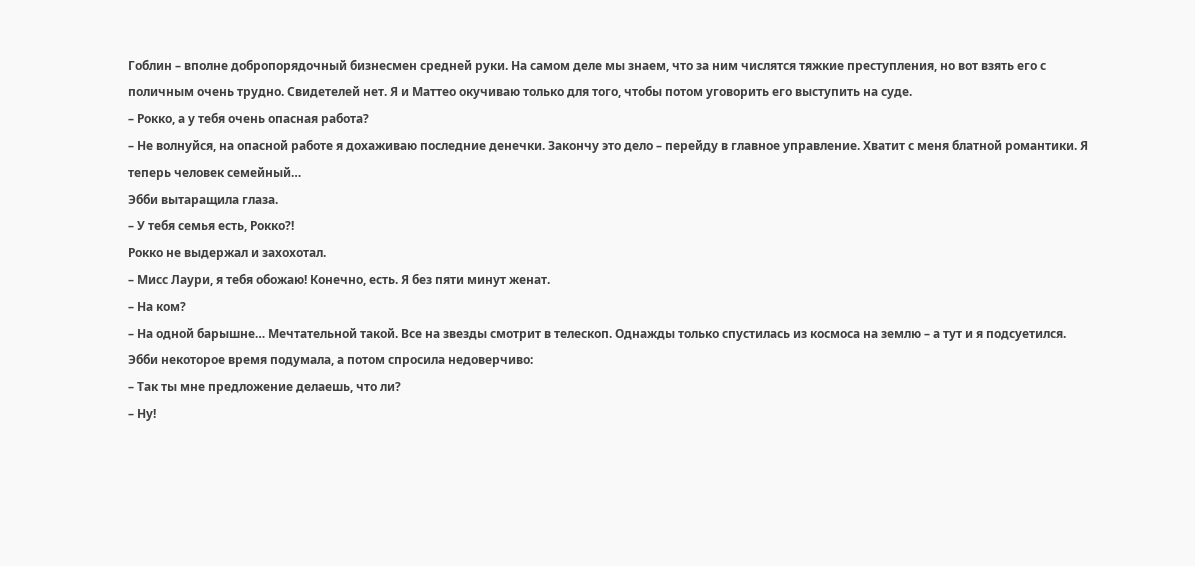Гоблин – вполне добропорядочный бизнесмен средней руки. На самом деле мы знаем, что за ним числятся тяжкие преступления, но вот взять его с поличным очень трудно. Свидетелей нет. Я и Маттео окучиваю только для того, чтобы потом уговорить его выступить на суде.
– Рокко, а у тебя очень опасная работа?
– Не волнуйся, на опасной работе я дохаживаю последние денечки. Закончу это дело – перейду в главное управление. Хватит с меня блатной романтики. Я теперь человек семейный…
Эбби вытаращила глаза.
– У тебя семья есть, Рокко?!
Рокко не выдержал и захохотал.
– Мисс Лаури, я тебя обожаю! Конечно, есть. Я без пяти минут женат.
– На ком?
– На одной барышне… Мечтательной такой. Все на звезды смотрит в телескоп. Однажды только спустилась из космоса на землю – а тут и я подсуетился.
Эбби некоторое время подумала, а потом спросила недоверчиво:
– Так ты мне предложение делаешь, что ли?
– Ну!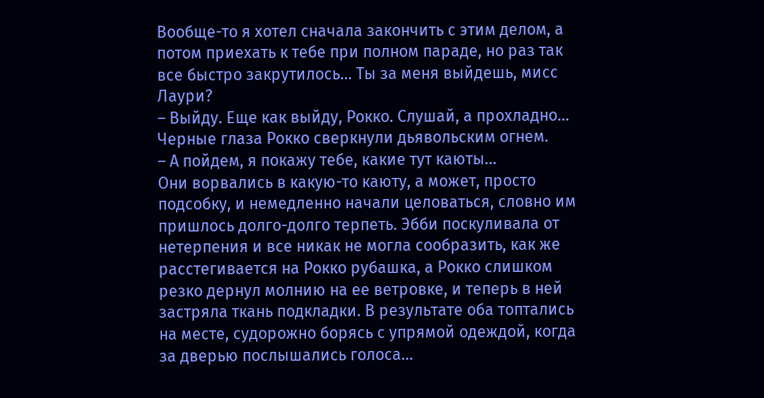Вообще-то я хотел сначала закончить с этим делом, а потом приехать к тебе при полном параде, но раз так все быстро закрутилось… Ты за меня выйдешь, мисс Лаури?
– Выйду. Еще как выйду, Рокко. Слушай, а прохладно…
Черные глаза Рокко сверкнули дьявольским огнем.
– А пойдем, я покажу тебе, какие тут каюты…
Они ворвались в какую-то каюту, а может, просто подсобку, и немедленно начали целоваться, словно им пришлось долго-долго терпеть. Эбби поскуливала от нетерпения и все никак не могла сообразить, как же расстегивается на Рокко рубашка, а Рокко слишком резко дернул молнию на ее ветровке, и теперь в ней застряла ткань подкладки. В результате оба топтались на месте, судорожно борясь с упрямой одеждой, когда за дверью послышались голоса…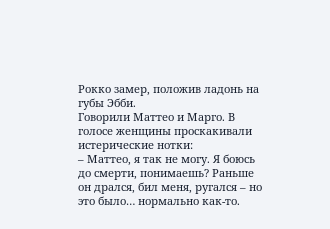Рокко замер, положив ладонь на губы Эбби.
Говорили Маттео и Марго. В голосе женщины проскакивали истерические нотки:
– Маттео, я так не могу. Я боюсь до смерти, понимаешь? Раньше он дрался, бил меня, ругался – но это было… нормально как-то.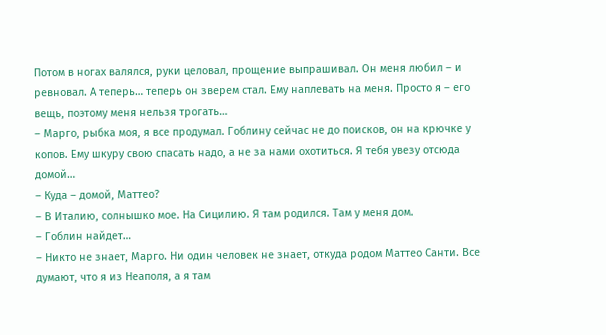Потом в ногах валялся, руки целовал, прощение выпрашивал. Он меня любил – и ревновал. А теперь… теперь он зверем стал. Ему наплевать на меня. Просто я – его вещь, поэтому меня нельзя трогать…
– Марго, рыбка моя, я все продумал. Гоблину сейчас не до поисков, он на крючке у копов. Ему шкуру свою спасать надо, а не за нами охотиться. Я тебя увезу отсюда домой…
– Куда – домой, Маттео?
– В Италию, солнышко мое. На Сицилию. Я там родился. Там у меня дом.
– Гоблин найдет…
– Никто не знает, Марго. Ни один человек не знает, откуда родом Маттео Санти. Все думают, что я из Неаполя, а я там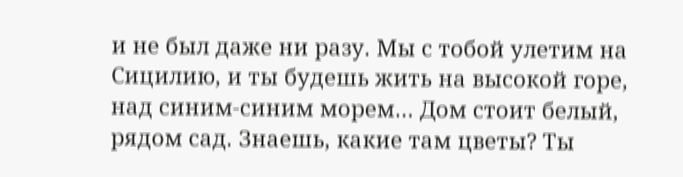и не был даже ни разу. Мы с тобой улетим на Сицилию, и ты будешь жить на высокой горе, над синим-синим морем… Дом стоит белый, рядом сад. Знаешь, какие там цветы? Ты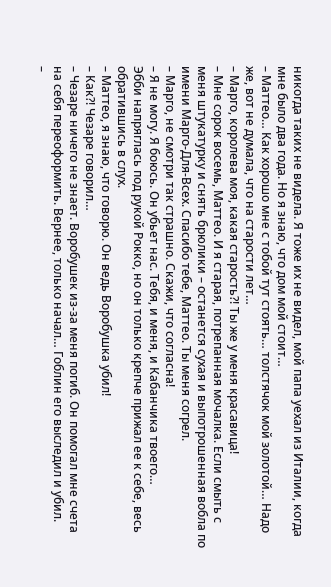никогда таких не видела. Я тоже их не видел, мой папа уехал из Италии, когда мне было два года. Но я знаю, что дом мой стоит…
– Маттео… Как хорошо мне с тобой тут стоять… толстячок мой золотой… Надо же, вот не думала, что на старости лет…
– Марго, королева моя, какая старость?! Ты же у меня красавица!
– Мне сорок восемь, Маттео. И я старая, потрепанная мочалка. Если смыть с меня штукатурку и снять брюлики – останется сухая и выпотрошенная вобла по имени Марго-Для-Всех. Спасибо тебе, Маттео. Ты меня согрел.
– Марго, не смотри так страшно. Скажи, что согласна!
– Я не могу. Я боюсь. Он убьет нас. Тебя, и меня, и Кабанчика твоего…
Эбби напряглась под рукой Рокко, но он только крепче прижал ее к себе, весь обратившись в слух.
– Маттео, я знаю, что говорю. Он ведь Воробушка убил!
– Как?! Чезаре говорил…
– Чезаре ничего не знает. Воробушек из-за меня погиб. Он помогал мне счета на себя переоформить. Вернее, только начал… Гоблин его выследил и убил.
–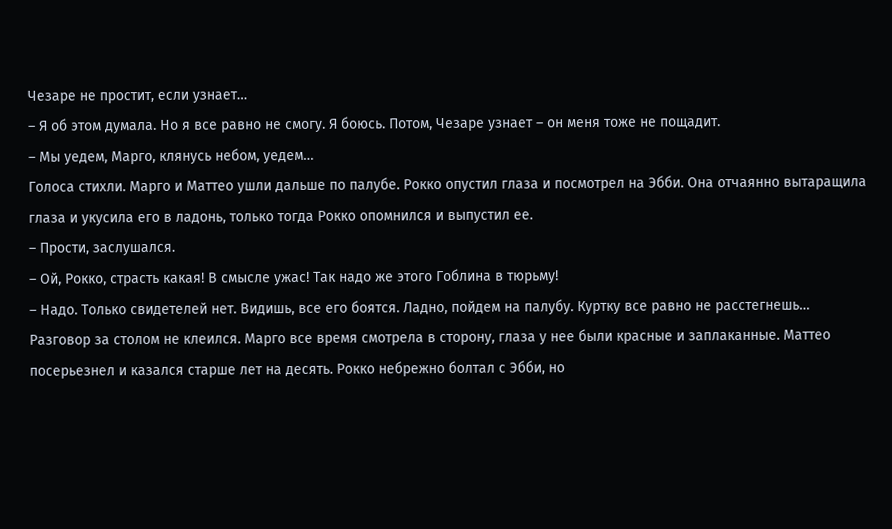Чезаре не простит, если узнает…
– Я об этом думала. Но я все равно не смогу. Я боюсь. Потом, Чезаре узнает – он меня тоже не пощадит.
– Мы уедем, Марго, клянусь небом, уедем…
Голоса стихли. Марго и Маттео ушли дальше по палубе. Рокко опустил глаза и посмотрел на Эбби. Она отчаянно вытаращила глаза и укусила его в ладонь, только тогда Рокко опомнился и выпустил ее.
– Прости, заслушался.
– Ой, Рокко, страсть какая! В смысле ужас! Так надо же этого Гоблина в тюрьму!
– Надо. Только свидетелей нет. Видишь, все его боятся. Ладно, пойдем на палубу. Куртку все равно не расстегнешь…
Разговор за столом не клеился. Марго все время смотрела в сторону, глаза у нее были красные и заплаканные. Маттео посерьезнел и казался старше лет на десять. Рокко небрежно болтал с Эбби, но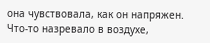она чувствовала, как он напряжен.
Что-то назревало в воздухе,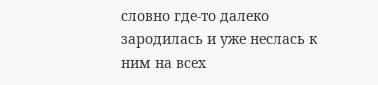словно где-то далеко зародилась и уже неслась к ним на всех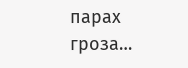парах гроза…